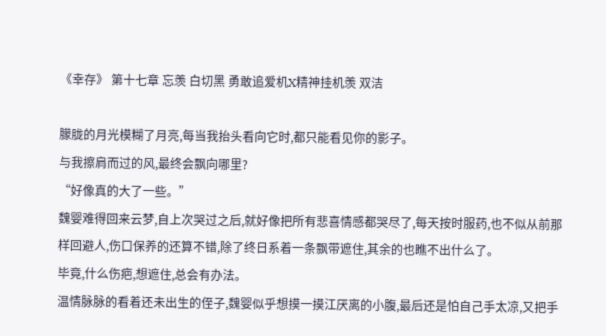《幸存》 第十七章 忘羡 白切黑 勇敢追爱机X精神挂机羡 双洁

朦胧的月光模糊了月亮,每当我抬头看向它时,都只能看见你的影子。
与我擦肩而过的风,最终会飘向哪里?
“好像真的大了一些。”
魏婴难得回来云梦,自上次哭过之后,就好像把所有悲喜情感都哭尽了,每天按时服药,也不似从前那样回避人,伤口保养的还算不错,除了终日系着一条飘带遮住,其余的也瞧不出什么了。
毕竟,什么伤疤,想遮住,总会有办法。
温情脉脉的看着还未出生的侄子,魏婴似乎想摸一摸江厌离的小腹,最后还是怕自己手太凉,又把手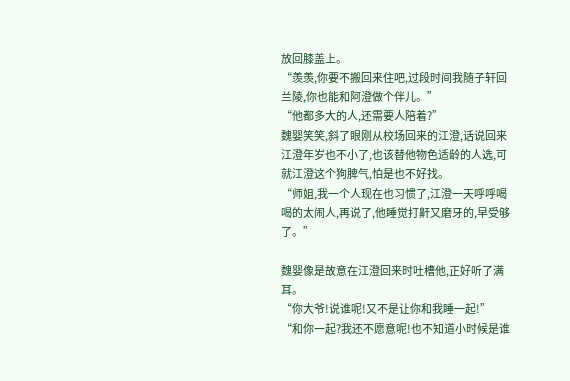放回膝盖上。
“羡羡,你要不搬回来住吧,过段时间我随子轩回兰陵,你也能和阿澄做个伴儿。”
“他都多大的人,还需要人陪着?”
魏婴笑笑,斜了眼刚从校场回来的江澄,话说回来江澄年岁也不小了,也该替他物色适龄的人选,可就江澄这个狗脾气,怕是也不好找。
“师姐,我一个人现在也习惯了,江澄一天呼呼喝喝的太闹人,再说了,他睡觉打鼾又磨牙的,早受够了。”

魏婴像是故意在江澄回来时吐槽他,正好听了满耳。
“你大爷!说谁呢!又不是让你和我睡一起!”
“和你一起?我还不愿意呢!也不知道小时候是谁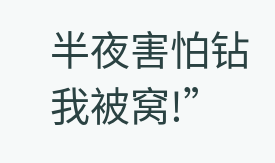半夜害怕钻我被窝!”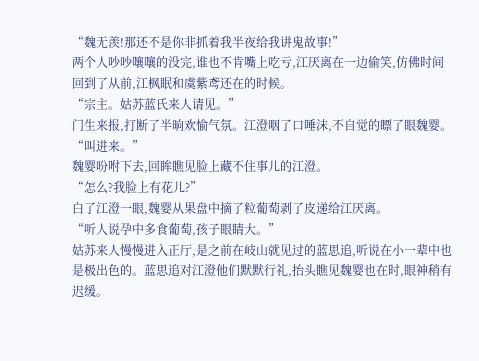“魏无羡!那还不是你非抓着我半夜给我讲鬼故事!”
两个人吵吵嚷嚷的没完,谁也不肯嘴上吃亏,江厌离在一边偷笑,仿佛时间回到了从前,江枫眠和虞紫鸢还在的时候。
“宗主。姑苏蓝氏来人请见。”
门生来报,打断了半晌欢愉气氛。江澄咽了口唾沫,不自觉的瞟了眼魏婴。
“叫进来。”
魏婴吩咐下去,回眸瞧见脸上藏不住事儿的江澄。
“怎么?我脸上有花儿?”
白了江澄一眼,魏婴从果盘中摘了粒葡萄剥了皮递给江厌离。
“听人说孕中多食葡萄,孩子眼睛大。”
姑苏来人慢慢进入正厅,是之前在岐山就见过的蓝思追,听说在小一辈中也是极出色的。蓝思追对江澄他们默默行礼,抬头瞧见魏婴也在时,眼神稍有迟缓。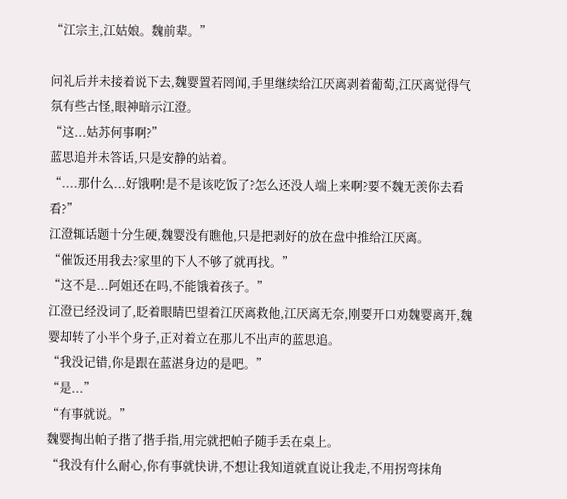“江宗主,江姑娘。魏前辈。”

问礼后并未接着说下去,魏婴置若罔闻,手里继续给江厌离剥着葡萄,江厌离觉得气氛有些古怪,眼神暗示江澄。
“这...姑苏何事啊?”
蓝思追并未答话,只是安静的站着。
“....那什么...好饿啊!是不是该吃饭了?怎么还没人端上来啊?要不魏无羡你去看看?”
江澄辄话题十分生硬,魏婴没有瞧他,只是把剥好的放在盘中推给江厌离。
“催饭还用我去?家里的下人不够了就再找。”
“这不是...阿姐还在吗,不能饿着孩子。”
江澄已经没词了,眨着眼睛巴望着江厌离救他,江厌离无奈,刚要开口劝魏婴离开,魏婴却转了小半个身子,正对着立在那儿不出声的蓝思追。
“我没记错,你是跟在蓝湛身边的是吧。”
“是...”
“有事就说。”
魏婴掏出帕子揩了揩手指,用完就把帕子随手丢在桌上。
“我没有什么耐心,你有事就快讲,不想让我知道就直说让我走,不用拐弯抹角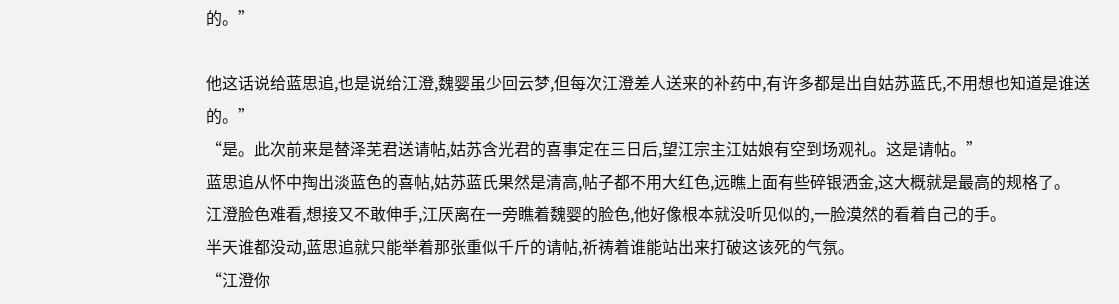的。”

他这话说给蓝思追,也是说给江澄,魏婴虽少回云梦,但每次江澄差人送来的补药中,有许多都是出自姑苏蓝氏,不用想也知道是谁送的。”
“是。此次前来是替泽芜君送请帖,姑苏含光君的喜事定在三日后,望江宗主江姑娘有空到场观礼。这是请帖。”
蓝思追从怀中掏出淡蓝色的喜帖,姑苏蓝氏果然是清高,帖子都不用大红色,远瞧上面有些碎银洒金,这大概就是最高的规格了。
江澄脸色难看,想接又不敢伸手,江厌离在一旁瞧着魏婴的脸色,他好像根本就没听见似的,一脸漠然的看着自己的手。
半天谁都没动,蓝思追就只能举着那张重似千斤的请帖,祈祷着谁能站出来打破这该死的气氛。
“江澄你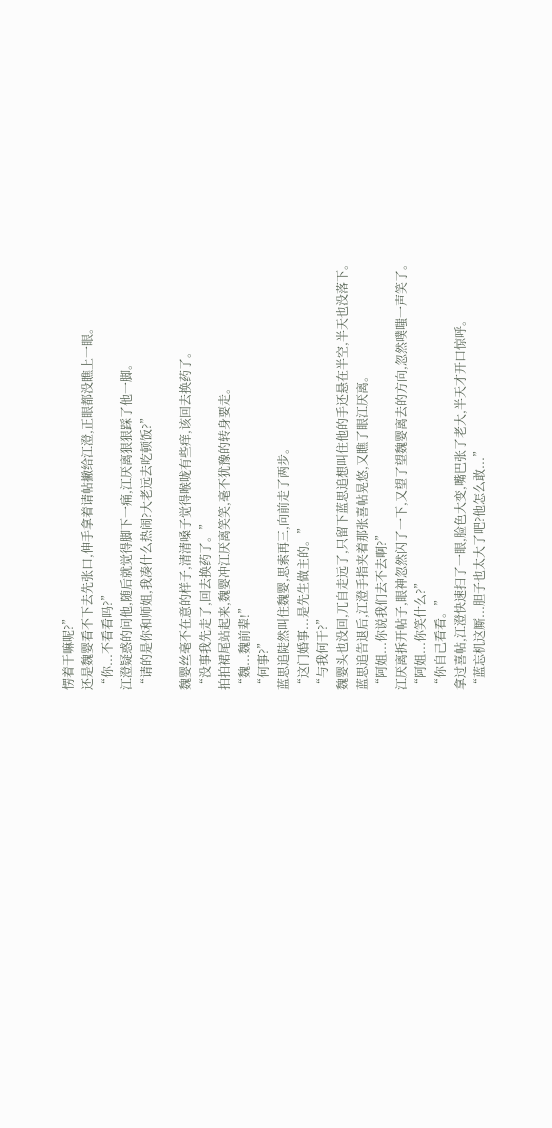愣着干嘛呢?”
还是魏婴看不下去先张口,伸手拿着请帖撇给江澄,正眼都没瞧上一眼。
“你...不看看吗?”
江澄疑惑的问他,随后就觉得脚下一痛,江厌离狠狠踩了他一脚。
“请的是你和师姐,我凑什么热闹?大老远去吃顿饭?”

魏婴丝毫不在意的样子,清清嗓子觉得喉咙有些痒,该回去换药了。
“没事我先走了,回去换药了。”
拍拍裙尾站起来,魏婴冲江厌离笑笑,毫不犹豫的转身要走。
“魏...魏前辈!”
“何事?”
蓝思追陡然叫住魏婴,思索再三,向前走了两步。
“这门婚事...是先生做主的。”
“与我何干?”
魏婴头也没回,兀自走远了,只留下蓝思追想叫住他的手还悬在半空,半天也没落下。
蓝思追告退后,江澄手指夹着那张喜帖晃悠,又瞧了眼江厌离。
“阿姐...你说我们去不去啊?”
江厌离拆开帖子,眼神忽然闪了一下,又望了望魏婴离去的方向,忽然噗嗤一声笑了。
“阿姐...你笑什么?”
“你自己看看。”
拿过喜帖,江澄快速扫了一眼,脸色大变,嘴巴张了老大,半天才开口惊呼。
“蓝忘机这厮...胆子也太大了吧?他怎么敢...”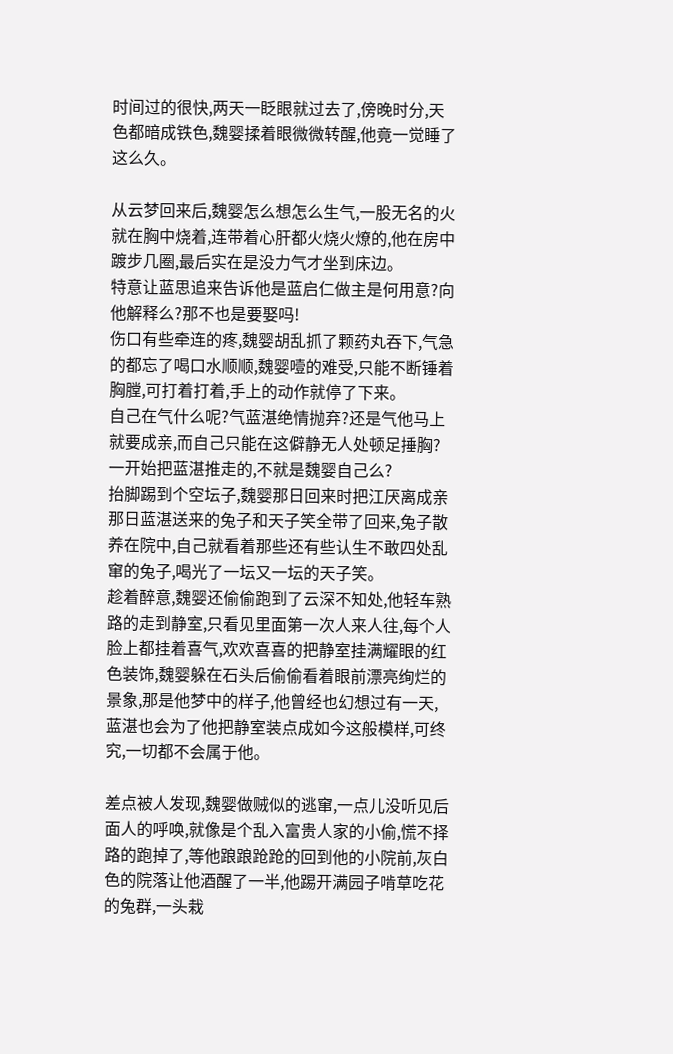时间过的很快,两天一眨眼就过去了,傍晚时分,天色都暗成铁色,魏婴揉着眼微微转醒,他竟一觉睡了这么久。

从云梦回来后,魏婴怎么想怎么生气,一股无名的火就在胸中烧着,连带着心肝都火烧火燎的,他在房中踱步几圈,最后实在是没力气才坐到床边。
特意让蓝思追来告诉他是蓝启仁做主是何用意?向他解释么?那不也是要娶吗!
伤口有些牵连的疼,魏婴胡乱抓了颗药丸吞下,气急的都忘了喝口水顺顺,魏婴噎的难受,只能不断锤着胸膛,可打着打着,手上的动作就停了下来。
自己在气什么呢?气蓝湛绝情抛弃?还是气他马上就要成亲,而自己只能在这僻静无人处顿足捶胸?
一开始把蓝湛推走的,不就是魏婴自己么?
抬脚踢到个空坛子,魏婴那日回来时把江厌离成亲那日蓝湛送来的兔子和天子笑全带了回来,兔子散养在院中,自己就看着那些还有些认生不敢四处乱窜的兔子,喝光了一坛又一坛的天子笑。
趁着醉意,魏婴还偷偷跑到了云深不知处,他轻车熟路的走到静室,只看见里面第一次人来人往,每个人脸上都挂着喜气,欢欢喜喜的把静室挂满耀眼的红色装饰,魏婴躲在石头后偷偷看着眼前漂亮绚烂的景象,那是他梦中的样子,他曾经也幻想过有一天,蓝湛也会为了他把静室装点成如今这般模样,可终究,一切都不会属于他。

差点被人发现,魏婴做贼似的逃窜,一点儿没听见后面人的呼唤,就像是个乱入富贵人家的小偷,慌不择路的跑掉了,等他踉踉跄跄的回到他的小院前,灰白色的院落让他酒醒了一半,他踢开满园子啃草吃花的兔群,一头栽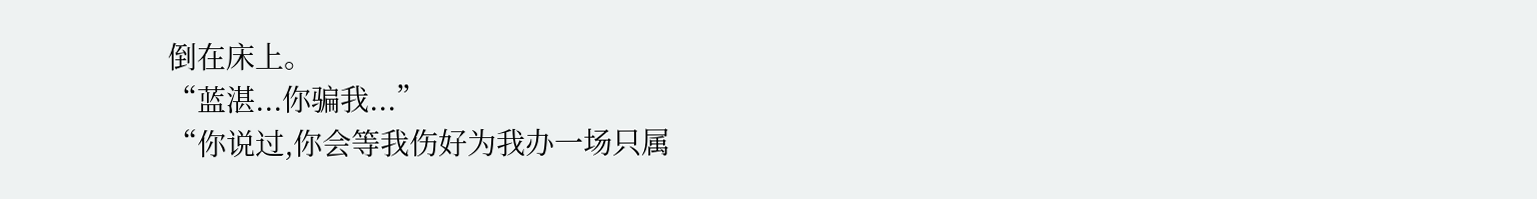倒在床上。
“蓝湛...你骗我...”
“你说过,你会等我伤好为我办一场只属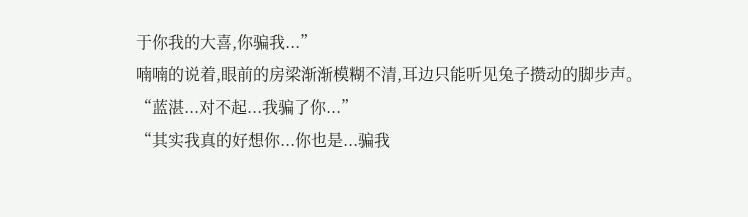于你我的大喜,你骗我...”
喃喃的说着,眼前的房梁渐渐模糊不清,耳边只能听见兔子攒动的脚步声。
“蓝湛...对不起...我骗了你...”
“其实我真的好想你...你也是...骗我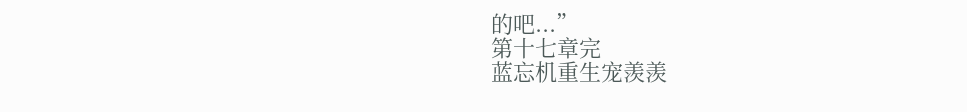的吧...”
第十七章完
蓝忘机重生宠羡羡